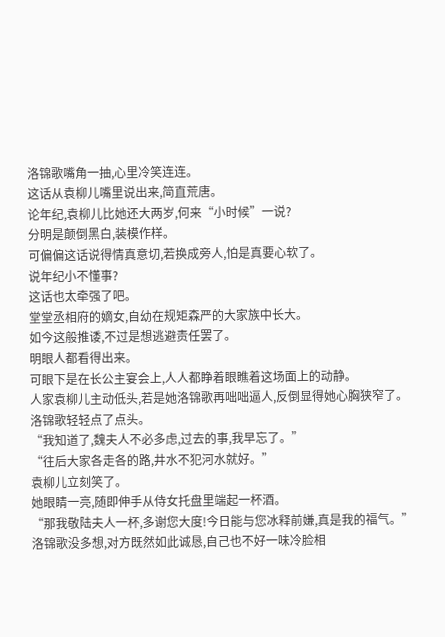洛锦歌嘴角一抽,心里冷笑连连。
这话从袁柳儿嘴里说出来,简直荒唐。
论年纪,袁柳儿比她还大两岁,何来“小时候”一说?
分明是颠倒黑白,装模作样。
可偏偏这话说得情真意切,若换成旁人,怕是真要心软了。
说年纪小不懂事?
这话也太牵强了吧。
堂堂丞相府的嫡女,自幼在规矩森严的大家族中长大。
如今这般推诿,不过是想逃避责任罢了。
明眼人都看得出来。
可眼下是在长公主宴会上,人人都睁着眼瞧着这场面上的动静。
人家袁柳儿主动低头,若是她洛锦歌再咄咄逼人,反倒显得她心胸狭窄了。
洛锦歌轻轻点了点头。
“我知道了,魏夫人不必多虑,过去的事,我早忘了。”
“往后大家各走各的路,井水不犯河水就好。”
袁柳儿立刻笑了。
她眼睛一亮,随即伸手从侍女托盘里端起一杯酒。
“那我敬陆夫人一杯,多谢您大度!今日能与您冰释前嫌,真是我的福气。”
洛锦歌没多想,对方既然如此诚恳,自己也不好一味冷脸相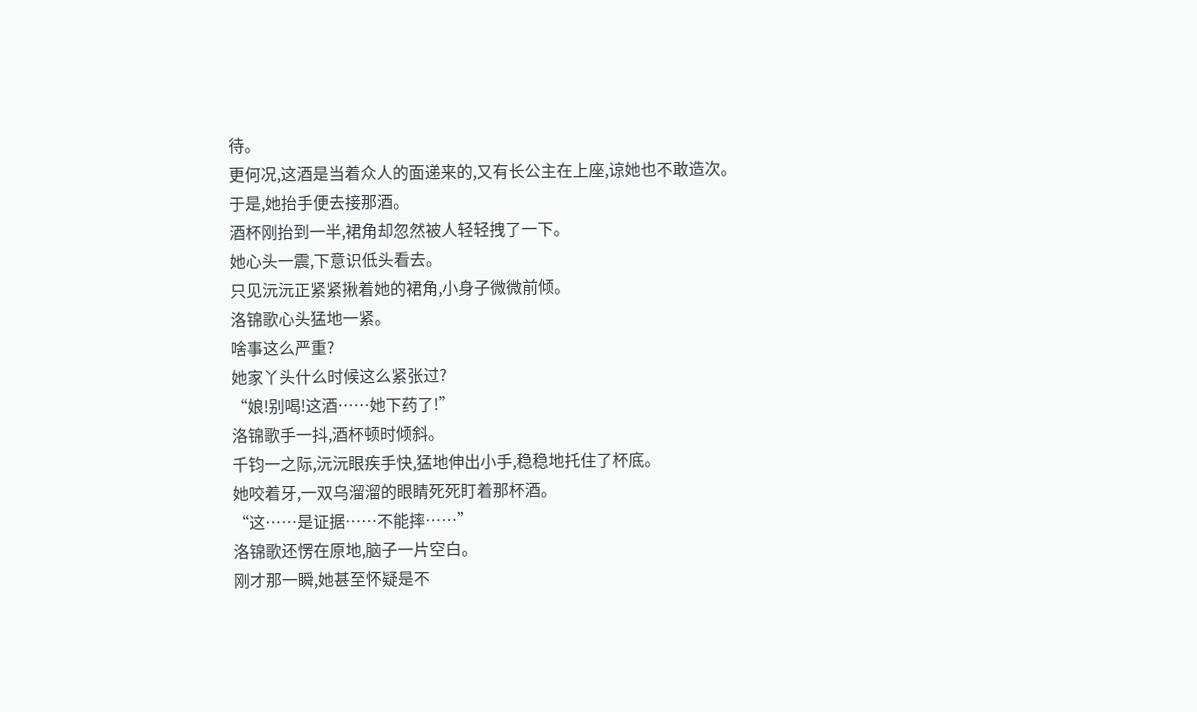待。
更何况,这酒是当着众人的面递来的,又有长公主在上座,谅她也不敢造次。
于是,她抬手便去接那酒。
酒杯刚抬到一半,裙角却忽然被人轻轻拽了一下。
她心头一震,下意识低头看去。
只见沅沅正紧紧揪着她的裙角,小身子微微前倾。
洛锦歌心头猛地一紧。
啥事这么严重?
她家丫头什么时候这么紧张过?
“娘!别喝!这酒……她下药了!”
洛锦歌手一抖,酒杯顿时倾斜。
千钧一之际,沅沅眼疾手快,猛地伸出小手,稳稳地托住了杯底。
她咬着牙,一双乌溜溜的眼睛死死盯着那杯酒。
“这……是证据……不能摔……”
洛锦歌还愣在原地,脑子一片空白。
刚才那一瞬,她甚至怀疑是不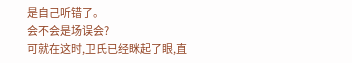是自己听错了。
会不会是场误会?
可就在这时,卫氏已经眯起了眼,直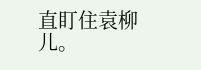直盯住袁柳儿。